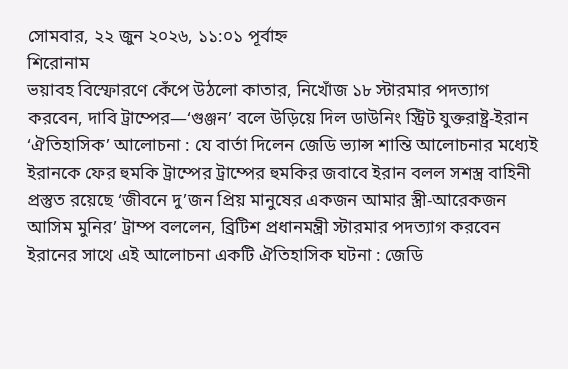সোমবার, ২২ জুন ২০২৬, ১১:০১ পূর্বাহ্ন
শিরোনাম
ভয়াবহ বিস্ফোরণে কেঁপে উঠলো কাতার, নিখোঁজ ১৮ স্টারমার পদত্যাগ করবেন, দাবি ট্রাম্পের—‘গুঞ্জন’ বলে উড়িয়ে দিল ডাউনিং স্ট্রিট যুক্তরাষ্ট্র-ইরান ‘ঐতিহাসিক’ আলোচনা : যে বার্তা দিলেন জেডি ভ্যান্স শান্তি আলোচনার মধ্যেই ইরানকে ফের হুমকি ট্রাম্পের ট্রাম্পের হুমকির জবাবে ইরান বলল সশস্ত্র বাহিনী প্রস্তুত রয়েছে ‘জীবনে দু’জন প্রিয় মানুষের একজন আমার স্ত্রী-আরেকজন আসিম মুনির’ ট্রাম্প বললেন, ব্রিটিশ প্রধানমন্ত্রী স্টারমার পদত্যাগ করবেন ইরানের সাথে এই আলোচনা একটি ঐতিহাসিক ঘটনা : জেডি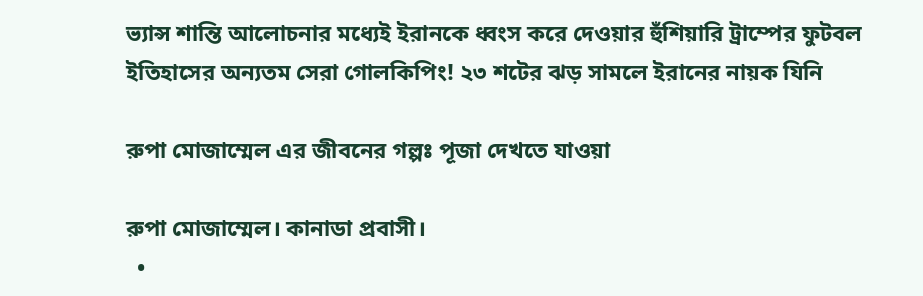ভ্যান্স শান্তি আলোচনার মধ্যেই ইরানকে ধ্বংস করে দেওয়ার হুঁশিয়ারি ট্রাম্পের ফুটবল ইতিহাসের অন্যতম সেরা গোলকিপিং! ২৩ শটের ঝড় সামলে ইরানের নায়ক যিনি

রুপা মোজাম্মেল এর জীবনের গল্পঃ পূজা দেখতে যাওয়া

রুপা মোজাম্মেল। কানাডা প্রবাসী।
  •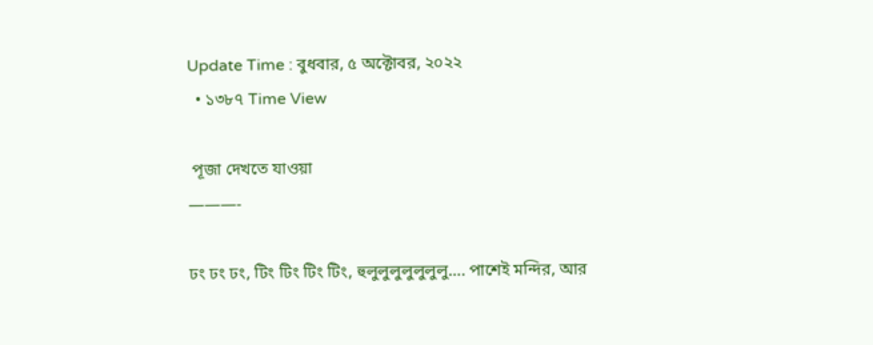Update Time : বুধবার, ৫ অক্টোবর, ২০২২
  • ১৩৮৭ Time View

 পূজা দেখতে যাওয়া
———-

ঢং ঢং ঢং, টিং টিং টিং টিং, হুলুলুলুলুলুলুলু…. পাশেই মন্দির, আর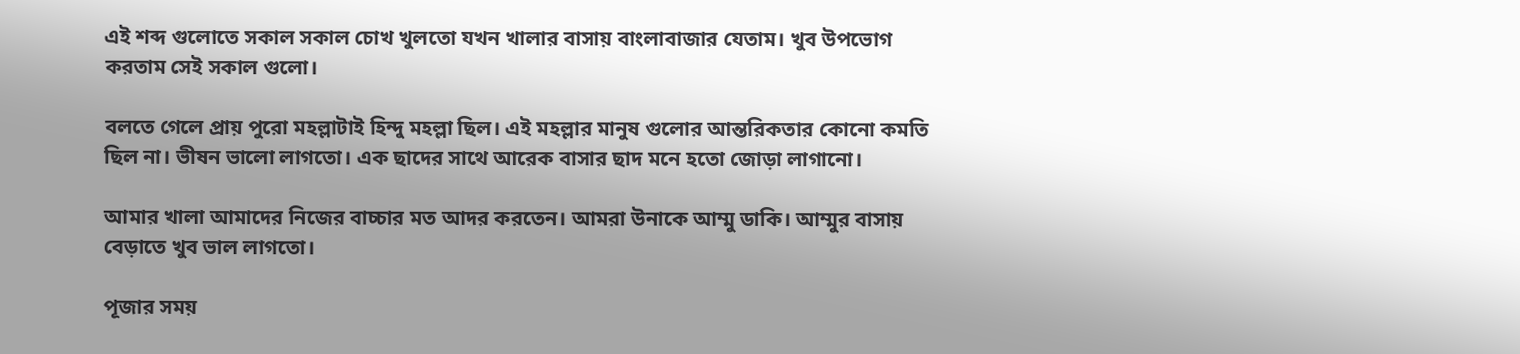এই শব্দ গুলোতে সকাল সকাল চোখ খুলতো যখন খালার বাসায় বাংলাবাজার যেতাম। খুব উপভোগ করতাম সেই সকাল গুলো।

বলতে গেলে প্রায় পুরো মহল্লাটাই হিন্দু মহল্লা ছিল। এই মহল্লার মানুষ গুলোর আন্তরিকতার কোনো কমতি ছিল না। ভীষন ভালো লাগতো। এক ছাদের সাথে আরেক বাসার ছাদ মনে হতো জোড়া লাগানো।

আমার খালা আমাদের নিজের বাচ্চার মত আদর করতেন। আমরা উনাকে আম্মু ডাকি। আম্মুর বাসায় বেড়াতে খুব ভাল লাগতো।

পূজার সময়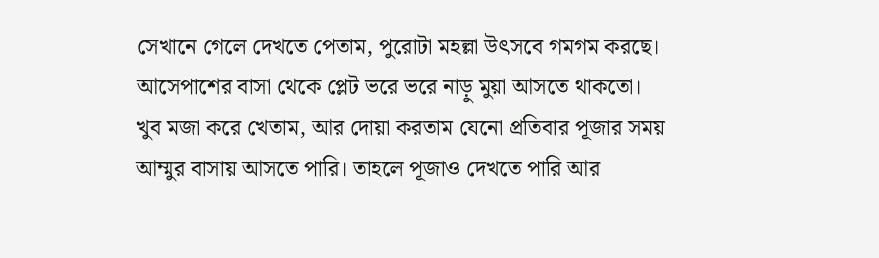সেখানে গেলে দেখতে পেতাম, পুরোটা মহল্লা উৎসবে গমগম করছে। আসেপাশের বাসা থেকে প্লেট ভরে ভরে নাড়ু মুয়া আসতে থাকতো। খুব মজা করে খেতাম, আর দোয়া করতাম যেনো প্রতিবার পূজার সময় আম্মুর বাসায় আসতে পারি। তাহলে পূজাও দেখতে পারি আর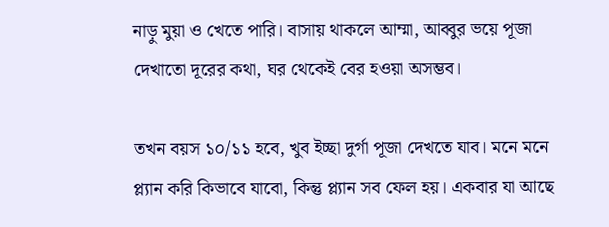নাড়ু মুয়া ও খেতে পারি। বাসায় থাকলে আম্মা, আব্বুর ভয়ে পূজা দেখাতো দূরের কথা, ঘর থেকেই বের হওয়া অসম্ভব।

তখন বয়স ১০/১১ হবে, খুব ইচ্ছা দুর্গা পূজা দেখতে যাব। মনে মনে প্ল্যান করি কিভাবে যাবো, কিন্তু প্ল্যান সব ফেল হয়। একবার যা আছে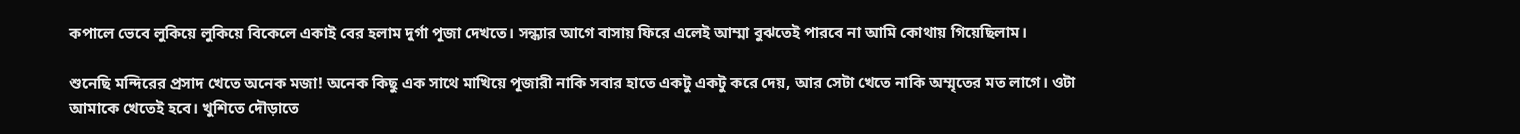কপালে ভেবে লুকিয়ে লুকিয়ে বিকেলে একাই বের হলাম দুর্গা পূজা দেখতে। সন্ধ্যার আগে বাসায় ফিরে এলেই আম্মা বুঝতেই পারবে না আমি কোথায় গিয়েছিলাম।

শুনেছি মন্দিরের প্রসাদ খেতে অনেক মজা! অনেক কিছু এক সাথে মাখিয়ে পূজারী নাকি সবার হাতে একটু একটু করে দেয়, আর সেটা খেতে নাকি অম্মৃতের মত লাগে। ওটা আমাকে খেতেই হবে। খুশিতে দৌড়াতে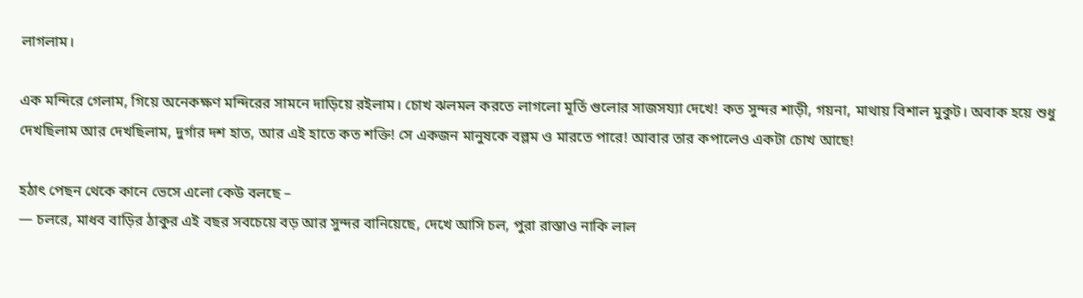লাগলাম।

এক মন্দিরে গেলাম, গিয়ে অনেকক্ষণ মন্দিরের সামনে দাড়িয়ে রইলাম। চোখ ঝলমল করতে লাগলো মূর্তি গুলোর সাজসয্যা দেখে! কত সুন্দর শাড়ী, গয়না, মাথায় বিশাল মুকুট। অবাক হয়ে শুধু দেখছিলাম আর দেখছিলাম, দুর্গার দশ হাত, আর এই হাতে কত শক্তি! সে একজন মানুষকে বল্লম ও মারতে পারে! আবার তার কপালেও একটা চোখ আছে!

হঠাৎ পেছন থেকে কানে ভেসে এলো কেউ বলছে –
— চলরে, মাধব বাড়ির ঠাকুর এই বছর সবচেয়ে বড় আর সুন্দর বানিয়েছে, দেখে আসি চল, পুরা রাস্তাও নাকি লাল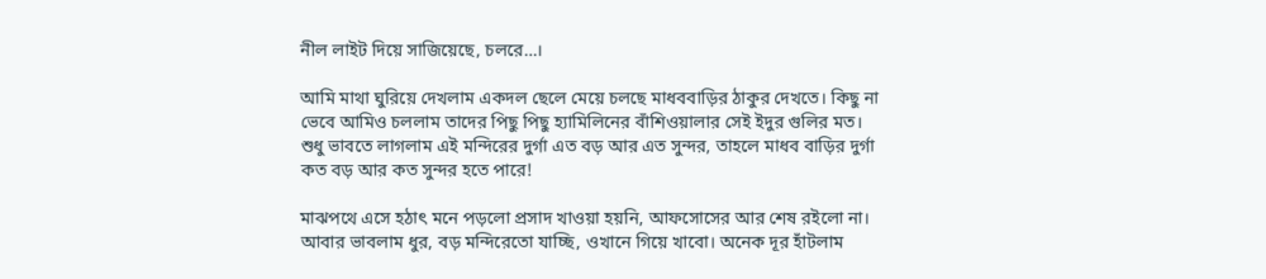নীল লাইট দিয়ে সাজিয়েছে, চলরে…।

আমি মাথা ঘুরিয়ে দেখলাম একদল ছেলে মেয়ে চলছে মাধববাড়ির ঠাকুর দেখতে। কিছু না ভেবে আমিও চললাম তাদের পিছু পিছু হ্যামিলিনের বাঁশিওয়ালার সেই ইদুর গুলির মত। শুধু ভাবতে লাগলাম এই মন্দিরের দুর্গা এত বড় আর এত সুন্দর, তাহলে মাধব বাড়ির দুর্গা কত বড় আর কত সুন্দর হতে পারে!

মাঝপথে এসে হঠাৎ মনে পড়লো প্রসাদ খাওয়া হয়নি, আফসোসের আর শেষ রইলো না।
আবার ভাবলাম ধুর, বড় মন্দিরেতো যাচ্ছি, ওখানে গিয়ে খাবো। অনেক দূর হাঁটলাম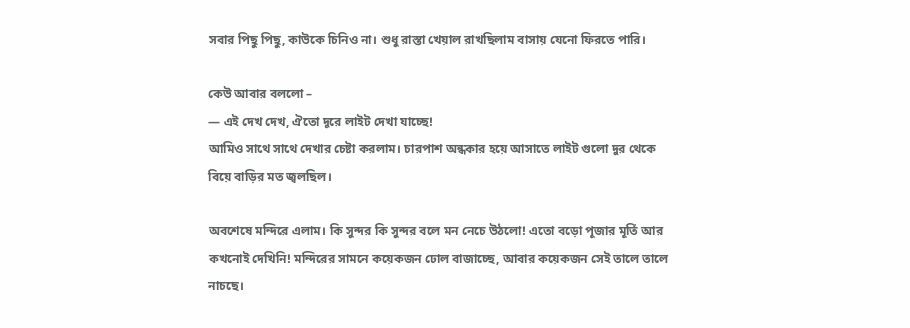সবার পিছু পিছু, কাউকে চিনিও না। শুধু রাস্তা খেয়াল রাখছিলাম বাসায় যেনো ফিরতে পারি।

কেউ আবার বললো –
— এই দেখ দেখ, ঐতো দূরে লাইট দেখা যাচ্ছে!
আমিও সাথে সাথে দেখার চেষ্টা করলাম। চারপাশ অন্ধকার হয়ে আসাতে লাইট গুলো দুর থেকে বিয়ে বাড়ির মত জ্বলছিল।

অবশেষে মন্দিরে এলাম। কি সুন্দর কি সুন্দর বলে মন নেচে উঠলো! এতো বড়ো পূজার মূর্তি আর কখনোই দেখিনি! মন্দিরের সামনে কয়েকজন ঢোল বাজাচ্ছে, আবার কয়েকজন সেই তালে তালে নাচছে।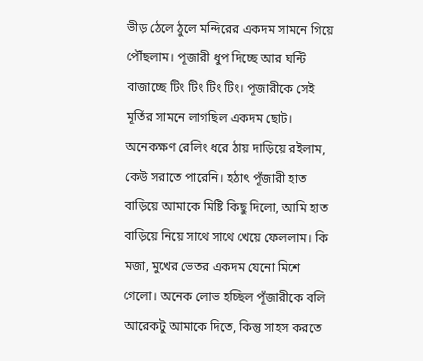ভীড় ঠেলে ঠুলে মন্দিরের একদম সামনে গিয়ে পৌঁছলাম। পূজারী ধুপ দিচ্ছে আর ঘন্টি বাজাচ্ছে টিং টিং টিং টিং। পূজারীকে সেই মূর্তির সামনে লাগছিল একদম ছোট। অনেকক্ষণ রেলিং ধরে ঠায় দাড়িয়ে রইলাম, কেউ সরাতে পারেনি। হঠাৎ পূঁজারী হাত বাড়িয়ে আমাকে মিষ্টি কিছু দিলো, আমি হাত বাড়িয়ে নিয়ে সাথে সাথে খেয়ে ফেললাম। কি মজা, মুখের ভেতর একদম যেনো মিশে গেলো। অনেক লোভ হচ্ছিল পূঁজারীকে বলি আরেকটু আমাকে দিতে, কিন্তু সাহস করতে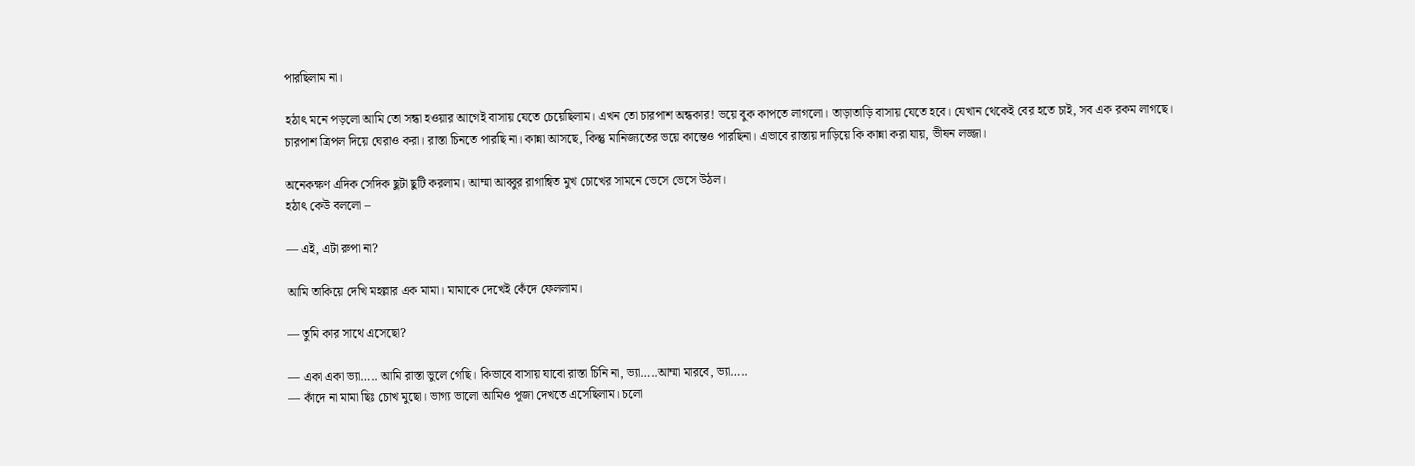পারছিলাম না।

হঠাৎ মনে পড়লো আমি তো সন্ধা হওয়ার আগেই বাসায় যেতে চেয়েছিলাম। এখন তো চারপাশ অন্ধকার! ভয়ে বুক কাপতে লাগলো। তাড়াতাড়ি বাসায় যেতে হবে। যেখান থেকেই বের হতে চাই, সব এক রকম লাগছে। চারপাশ ত্রিপল দিয়ে ঘেরাও করা। রাস্তা চিনতে পারছি না। কান্না আসছে, কিন্তু মানিজ্যতের ভয়ে কান্তেও পারছিনা। এভাবে রাস্তায় দাড়িয়ে কি কান্না করা যায়, ভীষন লজ্জা।

অনেকক্ষণ এদিক সেদিক ছুটা ছুটি করলাম। আম্মা আব্বুর রাগান্বিত মুখ চোখের সামনে ভেসে ভেসে উঠল।
হঠাৎ কেউ বললো –

— এই, এটা রুপা না?

আমি তাকিয়ে দেখি মহল্লার এক মামা। মামাকে দেখেই কেঁদে ফেললাম।

— তুমি কার সাথে এসেছো?

— একা একা ভ্যা….. আমি রাস্তা ভুলে গেছি। কিভাবে বাসায় যাবো রাস্তা চিনি না, ভ্যা…..আম্মা মারবে, ভ্যা…..
— কাঁদে না মামা ছিঃ চোখ মুছো। ভাগ্য ভালো আমিও পূজা দেখতে এসেছিলাম। চলো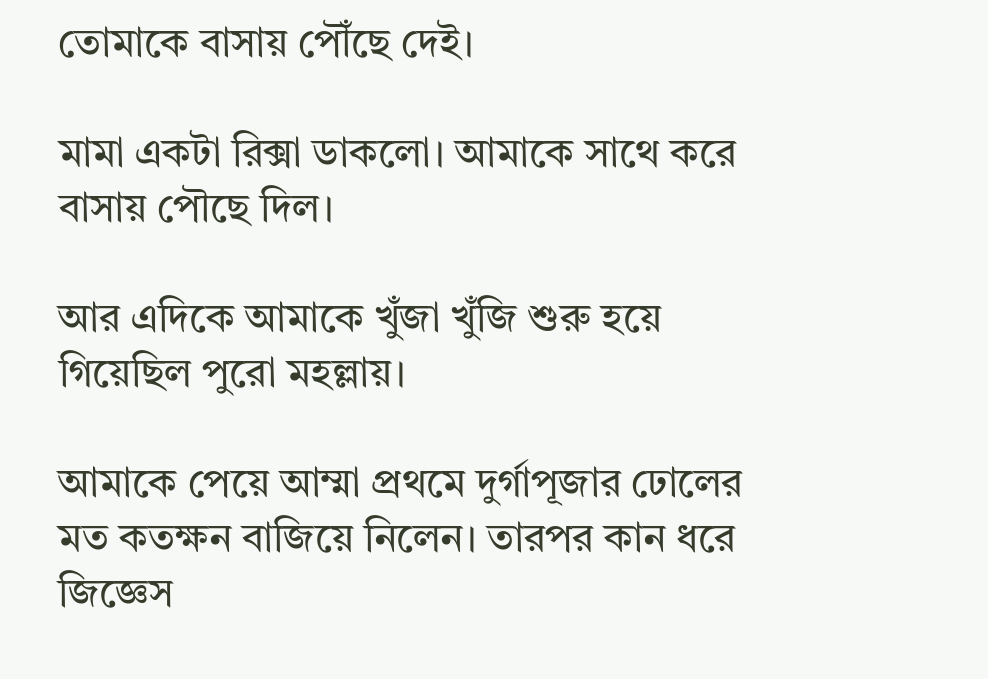তোমাকে বাসায় পৌঁছে দেই।

মামা একটা রিক্সা ডাকলো। আমাকে সাথে করে বাসায় পৌছে দিল।

আর এদিকে আমাকে খুঁজা খুঁজি শুরু হয়ে গিয়েছিল পুরো মহল্লায়।

আমাকে পেয়ে আম্মা প্রথমে দুর্গাপূজার ঢোলের মত কতক্ষন বাজিয়ে নিলেন। তারপর কান ধরে জিজ্ঞেস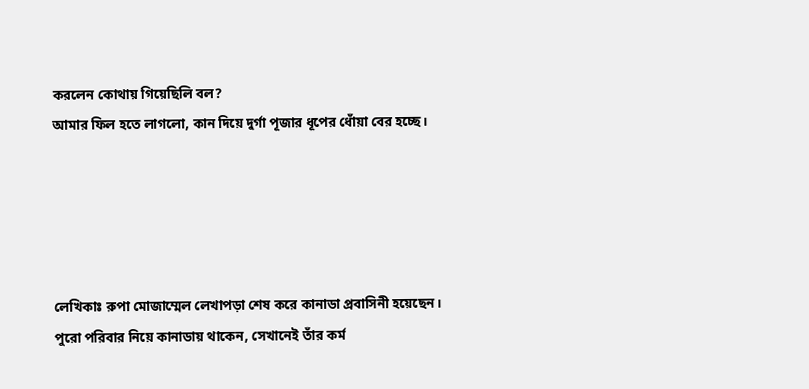করলেন কোথায় গিয়েছিলি বল?
আমার ফিল হতে লাগলো, কান দিয়ে দুর্গা পূজার ধূপের ধোঁয়া বের হচ্ছে।





লেখিকাঃ রুপা মোজাম্মেল লেখাপড়া শেষ করে কানাডা প্রবাসিনী হয়েছেন। পুরো পরিবার নিয়ে কানাডায় থাকেন, সেখানেই তাঁর কর্ম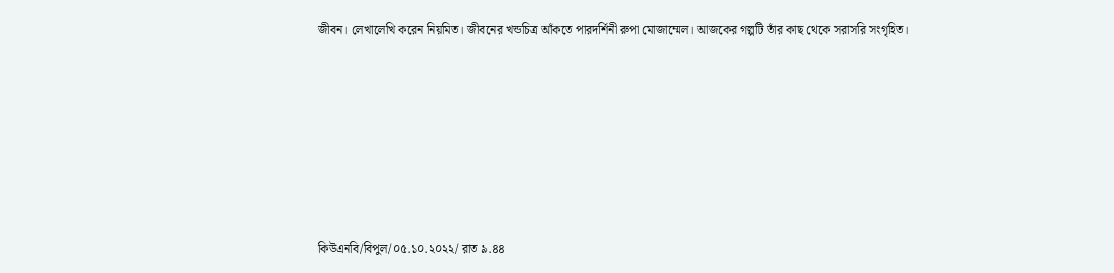জীবন। লেখালেখি করেন নিয়মিত। জীবনের খন্ডচিত্র আঁকতে পারদর্শিনী রুপা মোজাম্মেল। আজকের গল্পটি তাঁর কাছ থেকে সরাসরি সংগৃহিত।







কিউএনবি/বিপুল/০৫.১০.২০২২/ রাত ৯.৪৪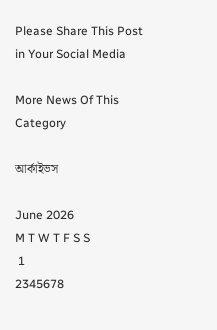Please Share This Post in Your Social Media

More News Of This Category

আর্কাইভস

June 2026
M T W T F S S
 1
2345678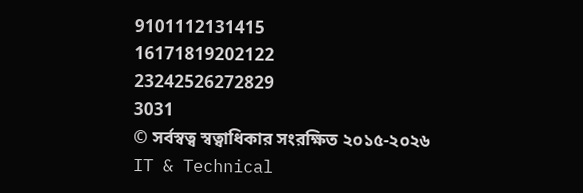9101112131415
16171819202122
23242526272829
3031
© সর্বস্বত্ব স্বত্বাধিকার সংরক্ষিত ২০১৫-২০২৬
IT & Technical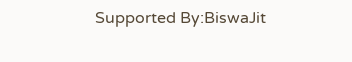Supported By:BiswaJit